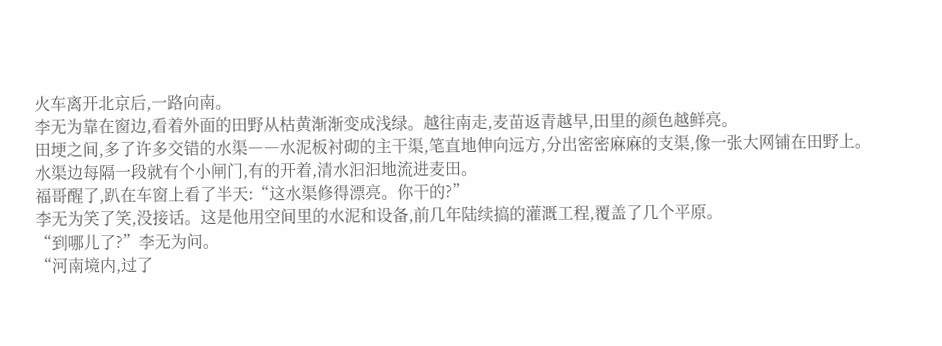火车离开北京后,一路向南。
李无为靠在窗边,看着外面的田野从枯黄渐渐变成浅绿。越往南走,麦苗返青越早,田里的颜色越鲜亮。
田埂之间,多了许多交错的水渠――水泥板衬砌的主干渠,笔直地伸向远方,分出密密麻麻的支渠,像一张大网铺在田野上。水渠边每隔一段就有个小闸门,有的开着,清水汩汩地流进麦田。
福哥醒了,趴在车窗上看了半天:“这水渠修得漂亮。你干的?”
李无为笑了笑,没接话。这是他用空间里的水泥和设备,前几年陆续搞的灌溉工程,覆盖了几个平原。
“到哪儿了?”李无为问。
“河南境内,过了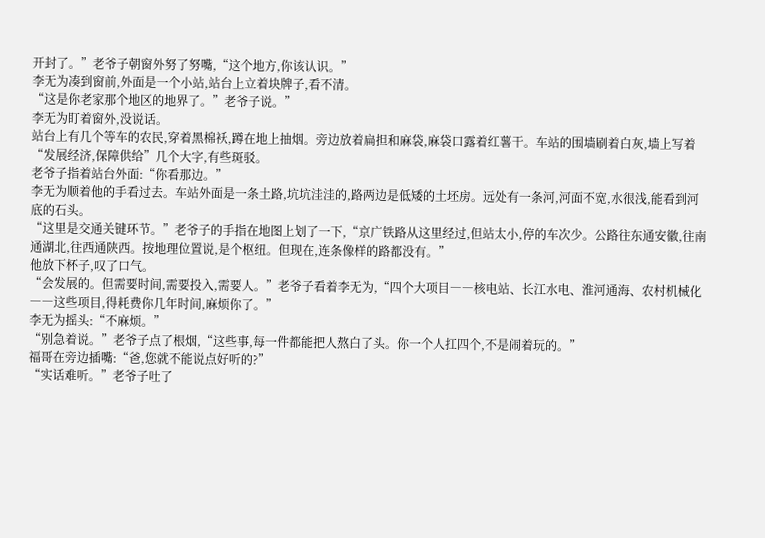开封了。”老爷子朝窗外努了努嘴,“这个地方,你该认识。”
李无为凑到窗前,外面是一个小站,站台上立着块牌子,看不清。
“这是你老家那个地区的地界了。”老爷子说。”
李无为盯着窗外,没说话。
站台上有几个等车的农民,穿着黑棉袄,蹲在地上抽烟。旁边放着扁担和麻袋,麻袋口露着红薯干。车站的围墙刷着白灰,墙上写着“发展经济,保障供给”几个大字,有些斑驳。
老爷子指着站台外面:“你看那边。”
李无为顺着他的手看过去。车站外面是一条土路,坑坑洼洼的,路两边是低矮的土坯房。远处有一条河,河面不宽,水很浅,能看到河底的石头。
“这里是交通关键环节。”老爷子的手指在地图上划了一下,“京广铁路从这里经过,但站太小,停的车次少。公路往东通安徽,往南通湖北,往西通陕西。按地理位置说,是个枢纽。但现在,连条像样的路都没有。”
他放下杯子,叹了口气。
“会发展的。但需要时间,需要投入,需要人。”老爷子看着李无为,“四个大项目――核电站、长江水电、淮河通海、农村机械化――这些项目,得耗费你几年时间,麻烦你了。”
李无为摇头:“不麻烦。”
“别急着说。”老爷子点了根烟,“这些事,每一件都能把人熬白了头。你一个人扛四个,不是闹着玩的。”
福哥在旁边插嘴:“爸,您就不能说点好听的?”
“实话难听。”老爷子吐了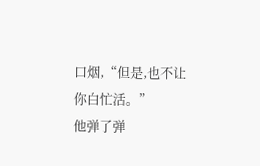口烟,“但是,也不让你白忙活。”
他弹了弹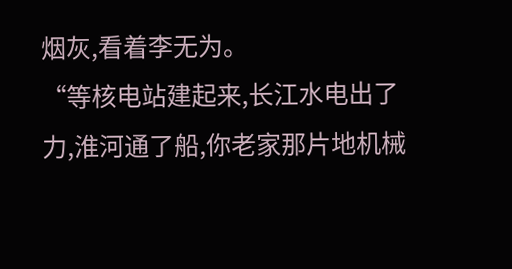烟灰,看着李无为。
“等核电站建起来,长江水电出了力,淮河通了船,你老家那片地机械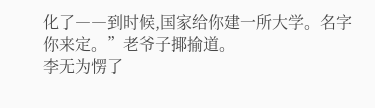化了――到时候,国家给你建一所大学。名字你来定。”老爷子揶揄道。
李无为愣了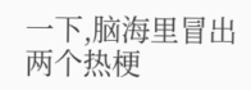一下,脑海里冒出两个热梗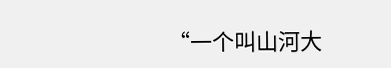“一个叫山河大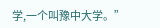学,一个叫豫中大学。”